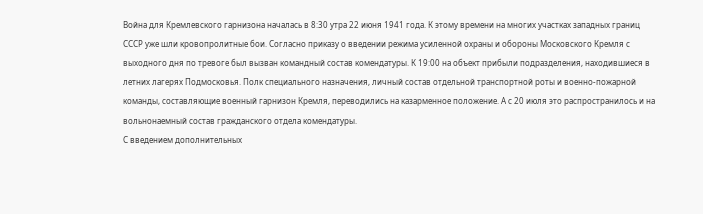Война для Кремлевского гарнизона началась в 8:30 утра 22 июня 1941 года. К этому времени на многих участках западных границ СССР уже шли кровопролитные бои. Согласно приказу о введении режима усиленной охраны и обороны Московского Кремля с выходного дня по тревоге был вызван командный состав комендатуры. К 19:00 на объект прибыли подразделения, находившиеся в летних лагерях Подмосковья. Полк специального назначения, личный состав отдельной транспортной роты и военно-пожарной команды, составляющие военный гарнизон Кремля, переводились на казарменное положение. А с 20 июля это распространилось и на вольнонаемный состав гражданского отдела комендатуры.
С введением дополнительных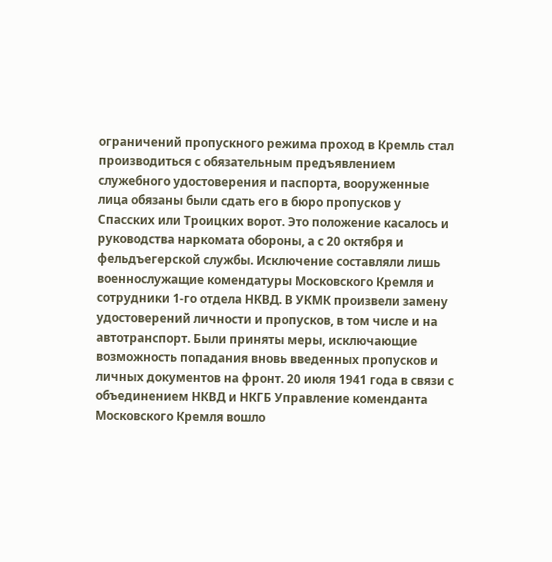ограничений пропускного режима проход в Кремль стал производиться с обязательным предъявлением служебного удостоверения и паспорта, вооруженные лица обязаны были сдать его в бюро пропусков у Спасских или Троицких ворот. Это положение касалось и руководства наркомата обороны, а с 20 октября и фельдъегерской службы. Исключение составляли лишь военнослужащие комендатуры Московского Кремля и сотрудники 1-го отдела НКВД. В УКМК произвели замену удостоверений личности и пропусков, в том числе и на автотранспорт. Были приняты меры, исключающие возможность попадания вновь введенных пропусков и личных документов на фронт. 20 июля 1941 года в связи с объединением НКВД и НКГБ Управление коменданта Московского Кремля вошло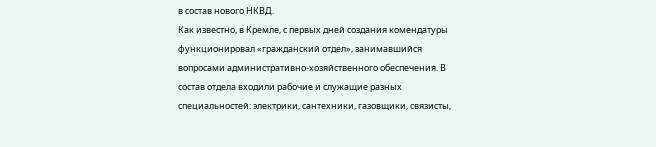в состав нового НКВД.
Как известно, в Кремле, с первых дней создания комендатуры функционировал «гражданский отдел», занимавшийся вопросами административно-хозяйственного обеспечения. В состав отдела входили рабочие и служащие разных специальностей: электрики, сантехники, газовщики, связисты,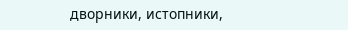дворники, истопники,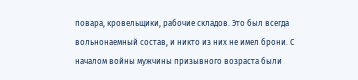повара, кровельщики, рабочие складов. Это был всегда вольнонаемный состав, и никто из них не имел брони. С началом войны мужчины призывного возраста были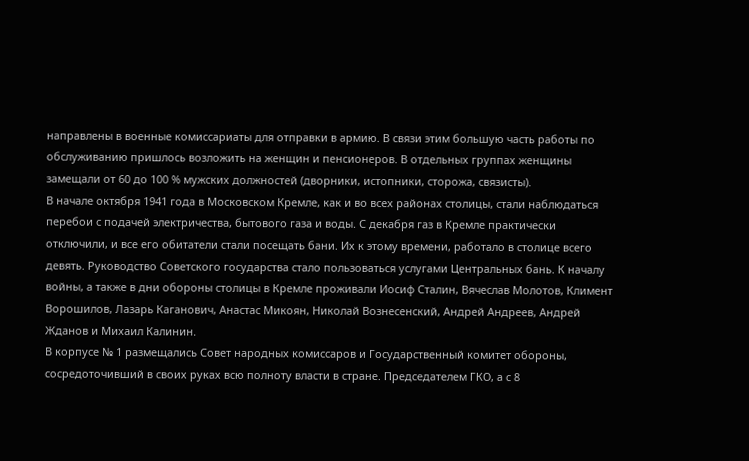направлены в военные комиссариаты для отправки в армию. В связи этим большую часть работы по обслуживанию пришлось возложить на женщин и пенсионеров. В отдельных группах женщины замещали от 60 до 100 % мужских должностей (дворники, истопники, сторожа, связисты).
В начале октября 1941 года в Московском Кремле, как и во всех районах столицы, стали наблюдаться перебои с подачей электричества, бытового газа и воды. С декабря газ в Кремле практически отключили, и все его обитатели стали посещать бани. Их к этому времени, работало в столице всего девять. Руководство Советского государства стало пользоваться услугами Центральных бань. К началу войны, а также в дни обороны столицы в Кремле проживали Иосиф Сталин, Вячеслав Молотов, Климент Ворошилов, Лазарь Каганович, Анастас Микоян, Николай Вознесенский, Андрей Андреев, Андрей Жданов и Михаил Калинин.
В корпусе № 1 размещались Совет народных комиссаров и Государственный комитет обороны, сосредоточивший в своих руках всю полноту власти в стране. Председателем ГКО, а с 8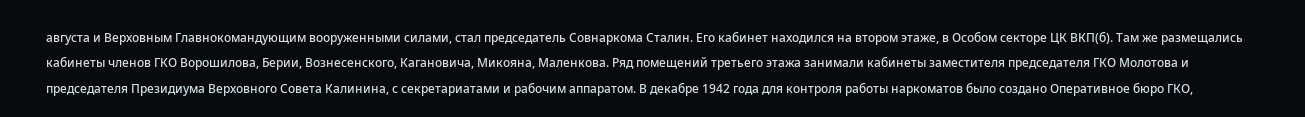августа и Верховным Главнокомандующим вооруженными силами, стал председатель Совнаркома Сталин. Его кабинет находился на втором этаже, в Особом секторе ЦК ВКП(б). Там же размещались кабинеты членов ГКО Ворошилова, Берии, Вознесенского, Кагановича, Микояна, Маленкова. Ряд помещений третьего этажа занимали кабинеты заместителя председателя ГКО Молотова и председателя Президиума Верховного Совета Калинина, с секретариатами и рабочим аппаратом. В декабре 1942 года для контроля работы наркоматов было создано Оперативное бюро ГКО,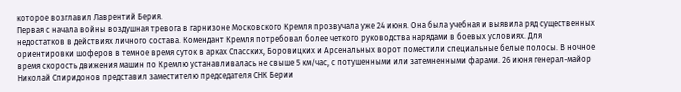которое возглавил Лаврентий Берия.
Первая с начала войны воздушная тревога в гарнизоне Московского Кремля прозвучала уже 24 июня. Она была учебная и выявила ряд существенных недостатков в действиях личного состава. Комендант Кремля потребовал более четкого руководства нарядами в боевых условиях. Для ориентировки шоферов в темное время суток в арках Спасских, Боровицких и Арсенальных ворот поместили специальные белые полосы. В ночное время скорость движения машин по Кремлю устанавливалась не свыше 5 км/час, с потушенными или затемненными фарами. 26 июня генерал-майор Николай Спиридонов представил заместителю председателя СНК Берии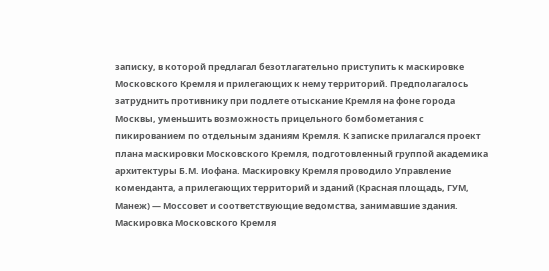записку, в которой предлагал безотлагательно приступить к маскировке Московского Кремля и прилегающих к нему территорий. Предполагалось затруднить противнику при подлете отыскание Кремля на фоне города Москвы, уменьшить возможность прицельного бомбометания с пикированием по отдельным зданиям Кремля. К записке прилагался проект плана маскировки Московского Кремля, подготовленный группой академика архитектуры Б.М. Иофана. Маскировку Кремля проводило Управление коменданта, а прилегающих территорий и зданий (Красная площадь, ГУМ, Манеж) — Моссовет и соответствующие ведомства, занимавшие здания. Маскировка Московского Кремля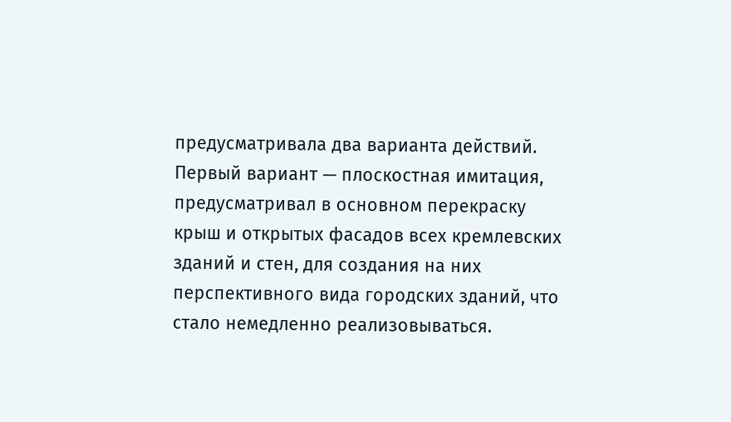предусматривала два варианта действий. Первый вариант — плоскостная имитация, предусматривал в основном перекраску крыш и открытых фасадов всех кремлевских зданий и стен, для создания на них перспективного вида городских зданий, что стало немедленно реализовываться.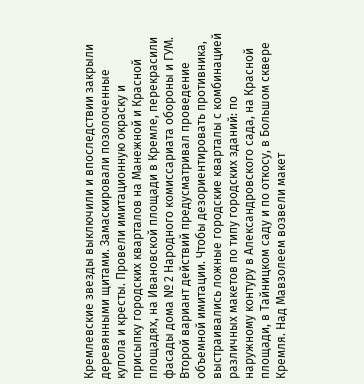Кремлевские звезды выключили и впоследствии закрыли деревянными щитами. Замаскировали позолоченные купола и кресты. Провели имитационную окраску и присыпку городских кварталов на Манежной и Красной площадях, на Ивановской площади в Кремле, перекрасили фасады дома № 2 Народного комиссариата обороны и ГУМ.
Второй вариант действий предусматривал проведение объемной имитации. Чтобы дезориентировать противника, выстраивались ложные городские кварталы с комбинацией различных макетов по типу городских зданий: по наружному контуру в Александровского сада, на Красной площади, в Тайницком саду и по откосу, в Большом сквере Кремля. Над Мавзолеем возвели макет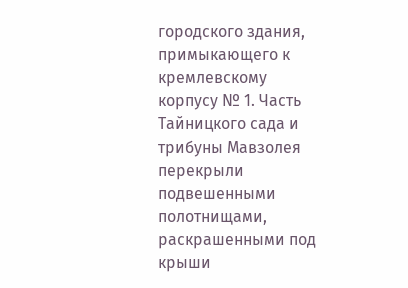городского здания, примыкающего к кремлевскому корпусу № 1. Часть Тайницкого сада и трибуны Мавзолея перекрыли подвешенными полотнищами, раскрашенными под крыши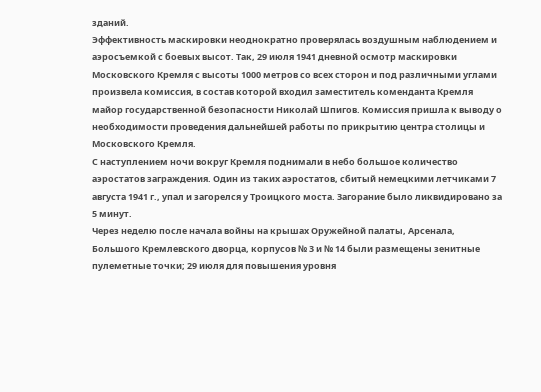зданий.
Эффективность маскировки неоднократно проверялась воздушным наблюдением и аэросъемкой с боевых высот. Так, 29 июля 1941 дневной осмотр маскировки Московского Кремля с высоты 1000 метров со всех сторон и под различными углами произвела комиссия, в состав которой входил заместитель коменданта Кремля майор государственной безопасности Николай Шпигов. Комиссия пришла к выводу о необходимости проведения дальнейшей работы по прикрытию центра столицы и Московского Кремля.
С наступлением ночи вокруг Кремля поднимали в небо большое количество аэростатов заграждения. Один из таких аэростатов, сбитый немецкими летчиками 7 августа 1941 г., упал и загорелся у Троицкого моста. Загорание было ликвидировано за 5 минут.
Через неделю после начала войны на крышах Оружейной палаты, Арсенала, Большого Кремлевского дворца, корпусов № 3 и № 14 были размещены зенитные пулеметные точки; 29 июля для повышения уровня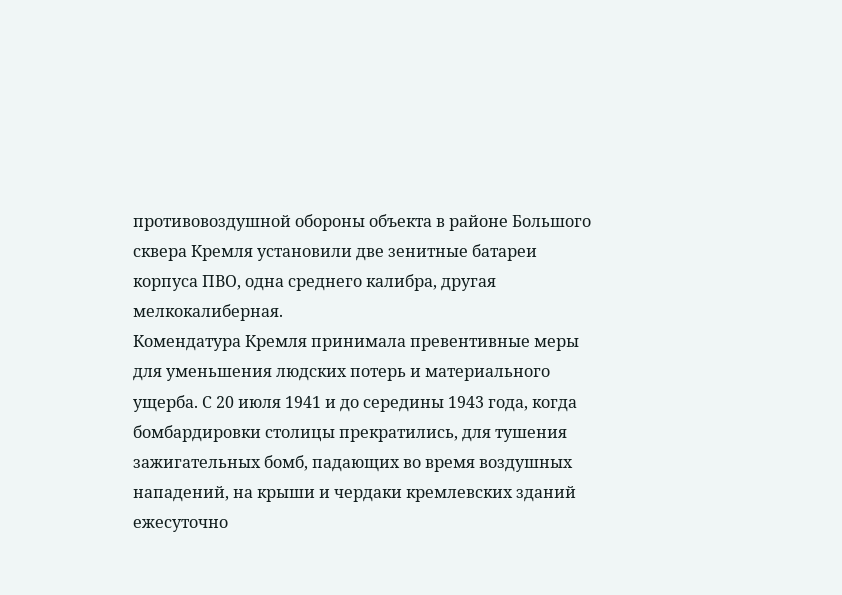противовоздушной обороны объекта в районе Большого сквера Кремля установили две зенитные батареи корпуса ПВО, одна среднего калибра, другая мелкокалиберная.
Комендатура Кремля принимала превентивные меры для уменьшения людских потерь и материального ущерба. С 20 июля 1941 и до середины 1943 года, когда бомбардировки столицы прекратились, для тушения зажигательных бомб, падающих во время воздушных нападений, на крыши и чердаки кремлевских зданий ежесуточно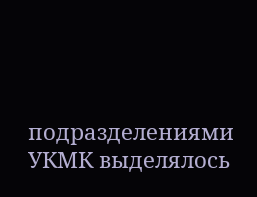подразделениями УКМК выделялось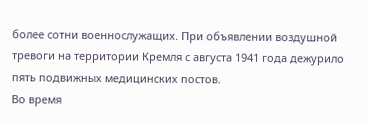более сотни военнослужащих. При объявлении воздушной тревоги на территории Кремля с августа 1941 года дежурило пять подвижных медицинских постов.
Во время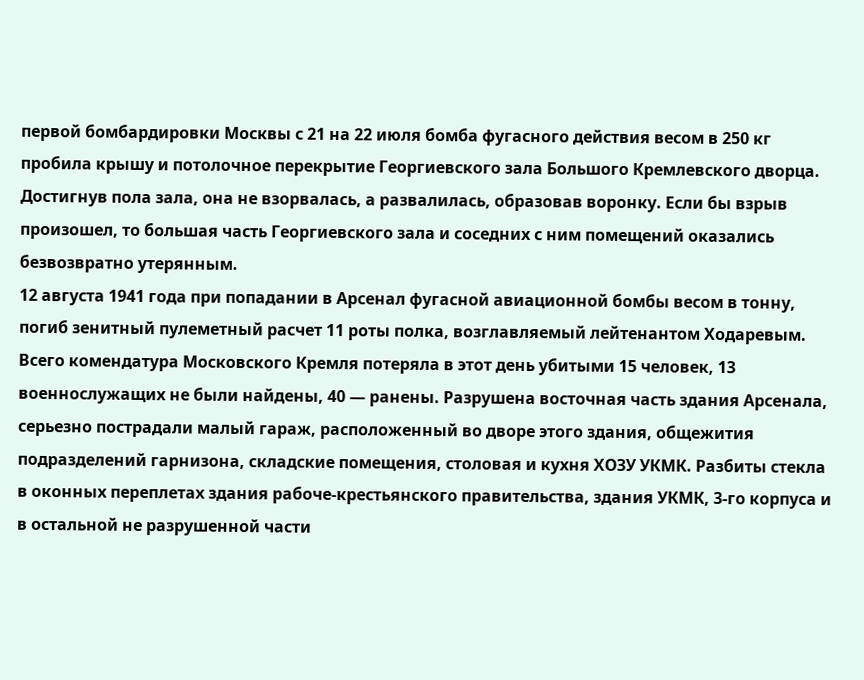первой бомбардировки Москвы с 21 на 22 июля бомба фугасного действия весом в 250 кг пробила крышу и потолочное перекрытие Георгиевского зала Большого Кремлевского дворца. Достигнув пола зала, она не взорвалась, а развалилась, образовав воронку. Если бы взрыв произошел, то большая часть Георгиевского зала и соседних с ним помещений оказались безвозвратно утерянным.
12 августа 1941 года при попадании в Арсенал фугасной авиационной бомбы весом в тонну, погиб зенитный пулеметный расчет 11 роты полка, возглавляемый лейтенантом Ходаревым. Всего комендатура Московского Кремля потеряла в этот день убитыми 15 человек, 13 военнослужащих не были найдены, 40 — ранены. Разрушена восточная часть здания Арсенала, серьезно пострадали малый гараж, расположенный во дворе этого здания, общежития подразделений гарнизона, складские помещения, столовая и кухня ХОЗУ УКМК. Разбиты стекла в оконных переплетах здания рабоче-крестьянского правительства, здания УКМК, 3-го корпуса и в остальной не разрушенной части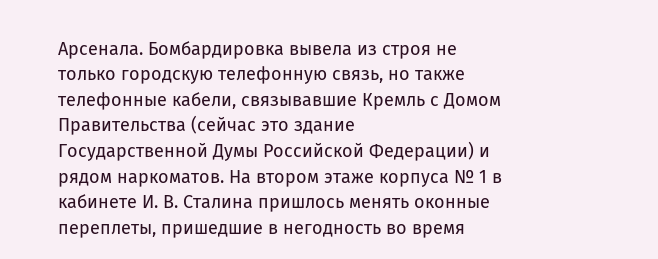Арсенала. Бомбардировка вывела из строя не только городскую телефонную связь, но также телефонные кабели, связывавшие Кремль с Домом Правительства (сейчас это здание Государственной Думы Российской Федерации) и рядом наркоматов. На втором этаже корпуса № 1 в кабинете И. В. Сталина пришлось менять оконные переплеты, пришедшие в негодность во время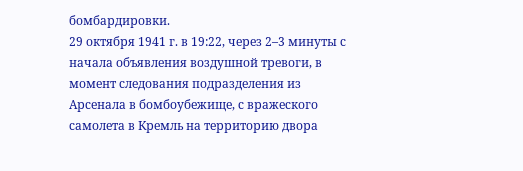бомбардировки.
29 октября 1941 г. в 19:22, через 2–3 минуты с начала объявления воздушной тревоги, в момент следования подразделения из Арсенала в бомбоубежище, с вражеского самолета в Кремль на территорию двора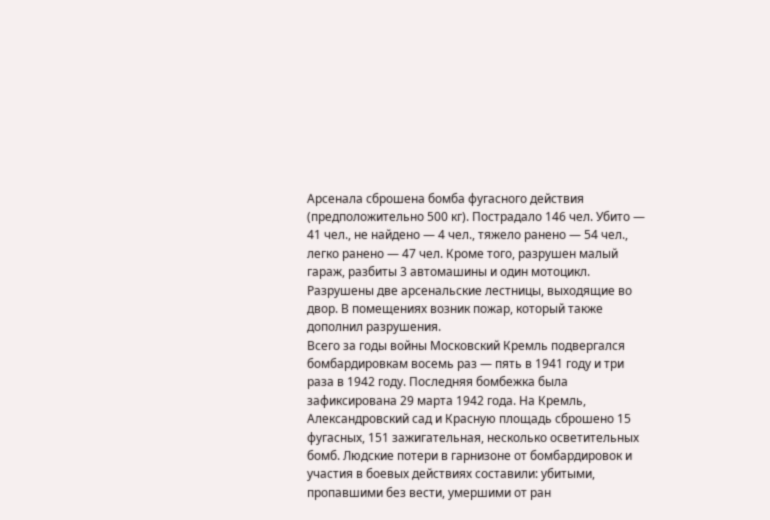Арсенала сброшена бомба фугасного действия (предположительно 500 кг). Пострадало 146 чел. Убито — 41 чел., не найдено — 4 чел., тяжело ранено — 54 чел., легко ранено — 47 чел. Кроме того, разрушен малый гараж, разбиты 3 автомашины и один мотоцикл. Разрушены две арсенальские лестницы, выходящие во двор. В помещениях возник пожар, который также дополнил разрушения.
Всего за годы войны Московский Кремль подвергался бомбардировкам восемь раз — пять в 1941 году и три раза в 1942 году. Последняя бомбежка была зафиксирована 29 марта 1942 года. На Кремль, Александровский сад и Красную площадь сброшено 15 фугасных, 151 зажигательная, несколько осветительных бомб. Людские потери в гарнизоне от бомбардировок и участия в боевых действиях составили: убитыми, пропавшими без вести, умершими от ран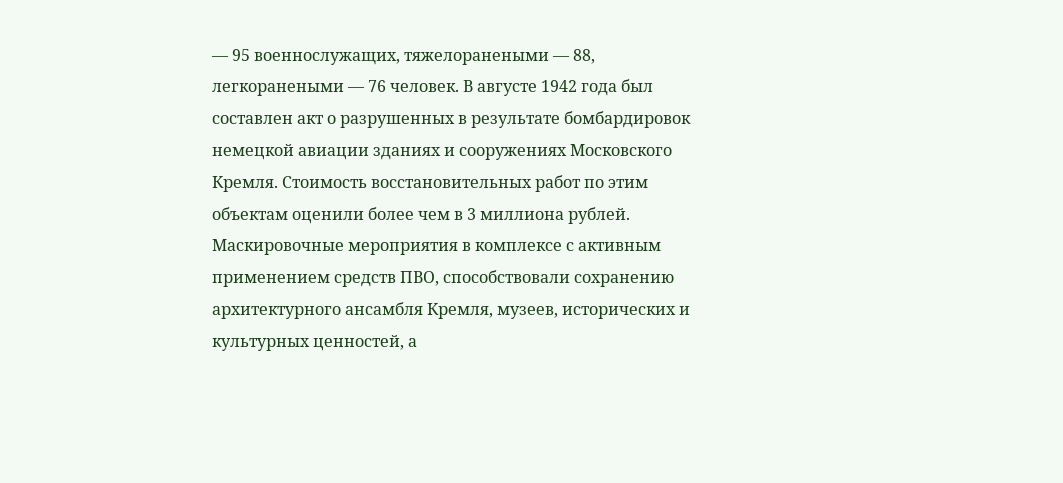— 95 военнослужащих, тяжелоранеными — 88, легкоранеными — 76 человек. В августе 1942 года был составлен акт о разрушенных в результате бомбардировок немецкой авиации зданиях и сооружениях Московского Кремля. Стоимость восстановительных работ по этим объектам оценили более чем в 3 миллиона рублей.
Маскировочные мероприятия в комплексе с активным применением средств ПВО, способствовали сохранению архитектурного ансамбля Кремля, музеев, исторических и культурных ценностей, а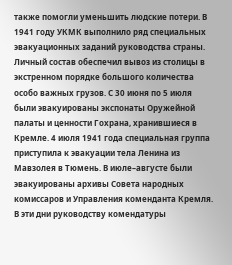также помогли уменьшить людские потери. В 1941 году УКМК выполнило ряд специальных эвакуационных заданий руководства страны. Личный состав обеспечил вывоз из столицы в экстренном порядке большого количества особо важных грузов. С 30 июня по 5 июля были эвакуированы экспонаты Оружейной палаты и ценности Гохрана, хранившиеся в Кремле. 4 июля 1941 года специальная группа приступила к эвакуации тела Ленина из Мавзолея в Тюмень. В июле–августе были эвакуированы архивы Совета народных комиссаров и Управления коменданта Кремля.
В эти дни руководству комендатуры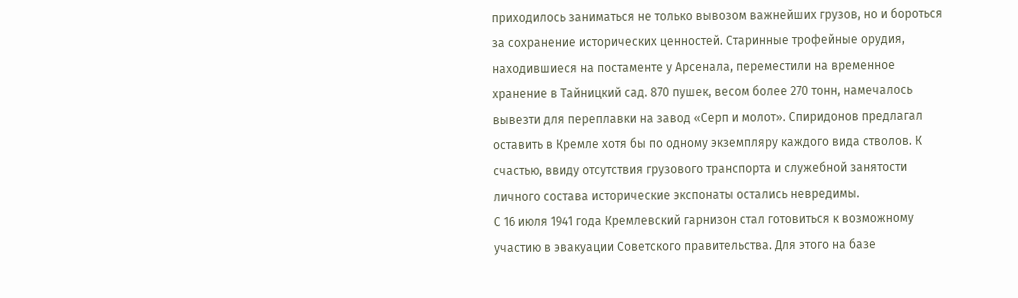приходилось заниматься не только вывозом важнейших грузов, но и бороться за сохранение исторических ценностей. Старинные трофейные орудия, находившиеся на постаменте у Арсенала, переместили на временное хранение в Тайницкий сад. 870 пушек, весом более 270 тонн, намечалось вывезти для переплавки на завод «Серп и молот». Спиридонов предлагал оставить в Кремле хотя бы по одному экземпляру каждого вида стволов. К счастью, ввиду отсутствия грузового транспорта и служебной занятости личного состава исторические экспонаты остались невредимы.
С 16 июля 1941 года Кремлевский гарнизон стал готовиться к возможному участию в эвакуации Советского правительства. Для этого на базе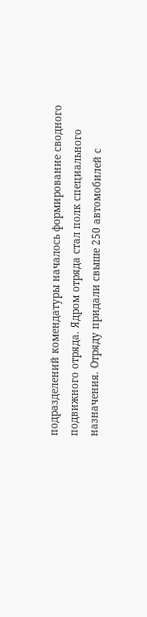подразделений комендатуры началось формирование сводного подвижного отряда. Ядром отряда стал полк специального назначения. Отряду придали свыше 250 автомобилей с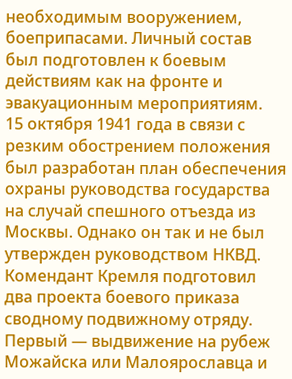необходимым вооружением, боеприпасами. Личный состав был подготовлен к боевым действиям как на фронте и эвакуационным мероприятиям.
15 октября 1941 года в связи с резким обострением положения был разработан план обеспечения охраны руководства государства на случай спешного отъезда из Москвы. Однако он так и не был утвержден руководством НКВД. Комендант Кремля подготовил два проекта боевого приказа сводному подвижному отряду. Первый — выдвижение на рубеж Можайска или Малоярославца и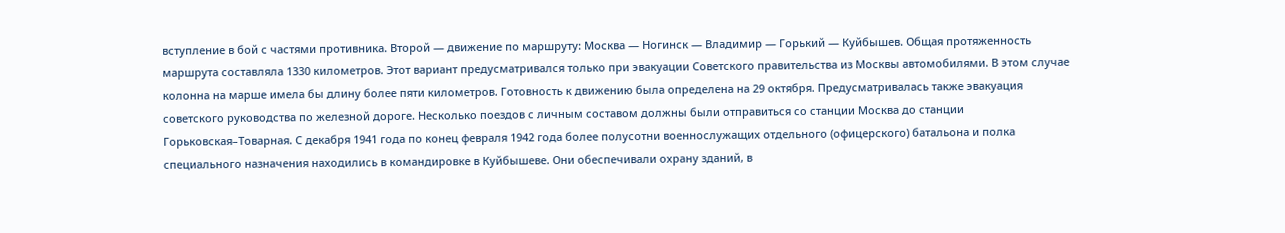вступление в бой с частями противника. Второй — движение по маршруту: Москва — Ногинск — Владимир — Горький — Куйбышев. Общая протяженность маршрута составляла 1330 километров. Этот вариант предусматривался только при эвакуации Советского правительства из Москвы автомобилями. В этом случае колонна на марше имела бы длину более пяти километров. Готовность к движению была определена на 29 октября. Предусматривалась также эвакуация советского руководства по железной дороге. Несколько поездов с личным составом должны были отправиться со станции Москва до станции Горьковская–Товарная. С декабря 1941 года по конец февраля 1942 года более полусотни военнослужащих отдельного (офицерского) батальона и полка специального назначения находились в командировке в Куйбышеве. Они обеспечивали охрану зданий, в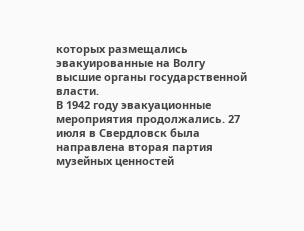которых размещались эвакуированные на Волгу высшие органы государственной власти.
В 1942 году эвакуационные мероприятия продолжались. 27 июля в Свердловск была направлена вторая партия музейных ценностей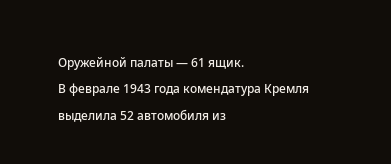Оружейной палаты — 61 ящик.
В феврале 1943 года комендатура Кремля выделила 52 автомобиля из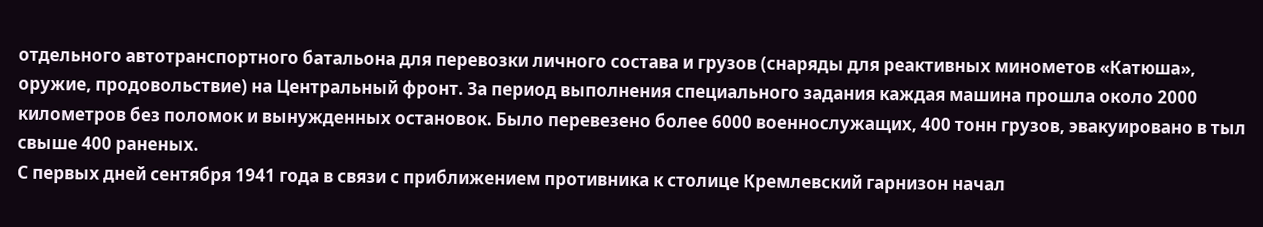отдельного автотранспортного батальона для перевозки личного состава и грузов (снаряды для реактивных минометов «Катюша», оружие, продовольствие) на Центральный фронт. За период выполнения специального задания каждая машина прошла около 2000 километров без поломок и вынужденных остановок. Было перевезено более 6000 военнослужащих, 400 тонн грузов, эвакуировано в тыл свыше 400 раненых.
С первых дней сентября 1941 года в связи с приближением противника к столице Кремлевский гарнизон начал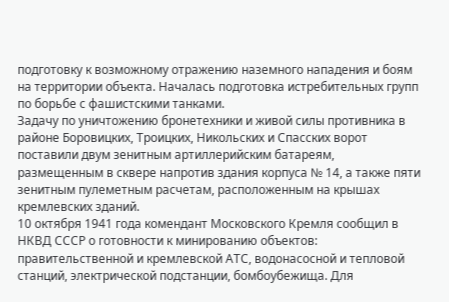подготовку к возможному отражению наземного нападения и боям на территории объекта. Началась подготовка истребительных групп по борьбе с фашистскими танками.
Задачу по уничтожению бронетехники и живой силы противника в районе Боровицких, Троицких, Никольских и Спасских ворот поставили двум зенитным артиллерийским батареям, размещенным в сквере напротив здания корпуса № 14, а также пяти зенитным пулеметным расчетам, расположенным на крышах кремлевских зданий.
10 октября 1941 года комендант Московского Кремля сообщил в НКВД СССР о готовности к минированию объектов: правительственной и кремлевской АТС, водонасосной и тепловой станций, электрической подстанции, бомбоубежища. Для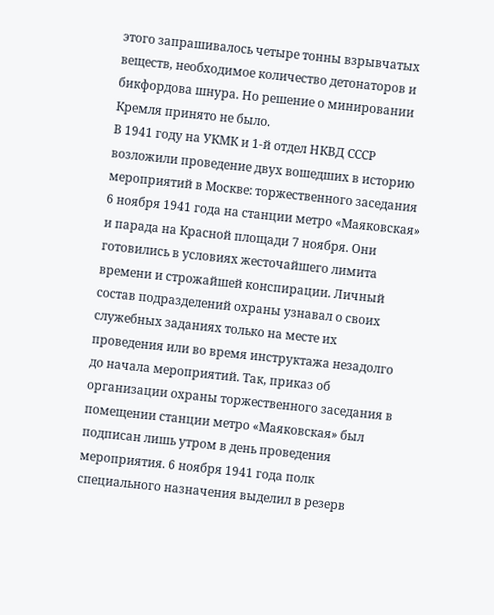этого запрашивалось четыре тонны взрывчатых веществ, необходимое количество детонаторов и бикфордова шнура. Но решение о минировании Кремля принято не было.
В 1941 году на УКМК и 1-й отдел НКВД СССР возложили проведение двух вошедших в историю мероприятий в Москве: торжественного заседания 6 ноября 1941 года на станции метро «Маяковская» и парада на Красной площади 7 ноября. Они готовились в условиях жесточайшего лимита времени и строжайшей конспирации. Личный состав подразделений охраны узнавал о своих служебных заданиях только на месте их проведения или во время инструктажа незадолго до начала мероприятий. Так, приказ об организации охраны торжественного заседания в помещении станции метро «Маяковская» был подписан лишь утром в день проведения мероприятия. 6 ноября 1941 года полк специального назначения выделил в резерв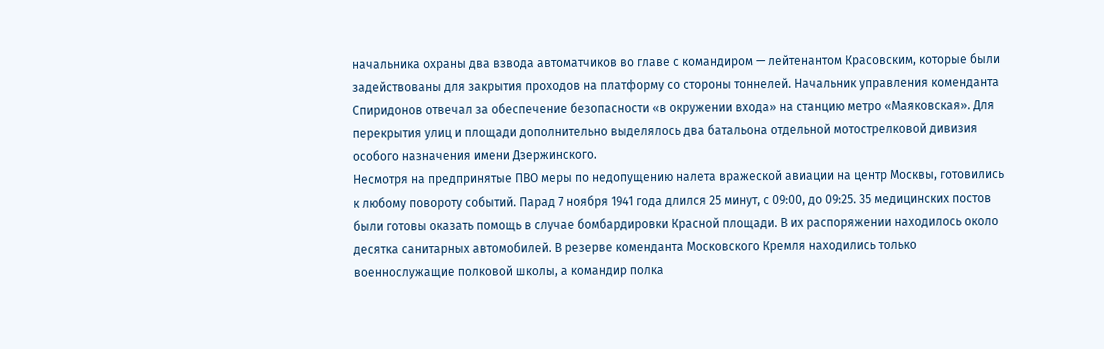начальника охраны два взвода автоматчиков во главе с командиром — лейтенантом Красовским, которые были задействованы для закрытия проходов на платформу со стороны тоннелей. Начальник управления коменданта Спиридонов отвечал за обеспечение безопасности «в окружении входа» на станцию метро «Маяковская». Для перекрытия улиц и площади дополнительно выделялось два батальона отдельной мотострелковой дивизия особого назначения имени Дзержинского.
Несмотря на предпринятые ПВО меры по недопущению налета вражеской авиации на центр Москвы, готовились к любому повороту событий. Парад 7 ноября 1941 года длился 25 минут, с 09:00, до 09:25. 35 медицинских постов были готовы оказать помощь в случае бомбардировки Красной площади. В их распоряжении находилось около десятка санитарных автомобилей. В резерве коменданта Московского Кремля находились только военнослужащие полковой школы, а командир полка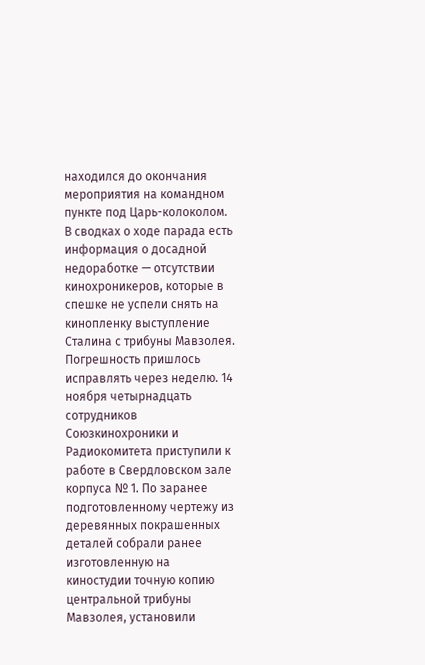находился до окончания мероприятия на командном пункте под Царь-колоколом. В сводках о ходе парада есть информация о досадной недоработке — отсутствии кинохроникеров, которые в спешке не успели снять на кинопленку выступление Сталина с трибуны Мавзолея. Погрешность пришлось исправлять через неделю. 14 ноября четырнадцать сотрудников Союзкинохроники и Радиокомитета приступили к работе в Свердловском зале корпуса № 1. По заранее подготовленному чертежу из деревянных покрашенных деталей собрали ранее изготовленную на киностудии точную копию центральной трибуны Мавзолея, установили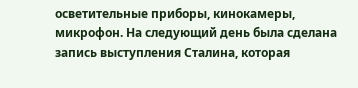осветительные приборы, кинокамеры, микрофон. На следующий день была сделана запись выступления Сталина, которая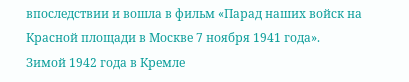впоследствии и вошла в фильм «Парад наших войск на Красной площади в Москве 7 ноября 1941 года».
Зимой 1942 года в Кремле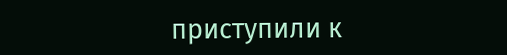приступили к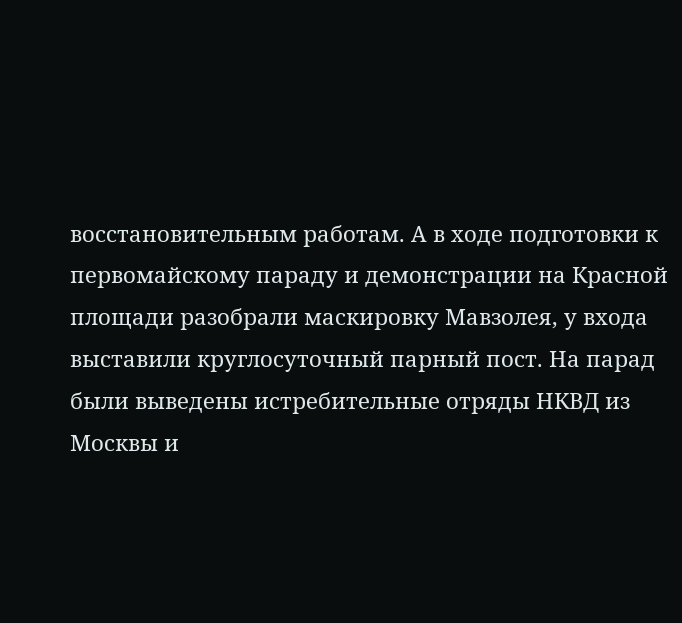восстановительным работам. А в ходе подготовки к первомайскому параду и демонстрации на Красной площади разобрали маскировку Мавзолея, у входа выставили круглосуточный парный пост. На парад были выведены истребительные отряды НКВД из Москвы и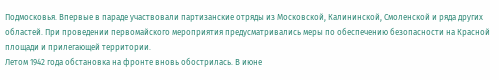Подмосковья. Впервые в параде участвовали партизанские отряды из Московской, Калининской, Смоленской и ряда других областей. При проведении первомайского мероприятия предусматривались меры по обеспечению безопасности на Красной площади и прилегающей территории.
Летом 1942 года обстановка на фронте вновь обострилась. В июне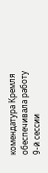комендатура Кремля обеспечивала работу 9-й сессии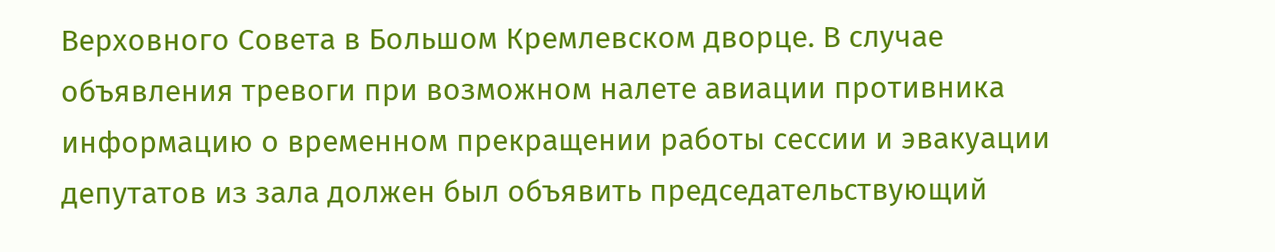Верховного Совета в Большом Кремлевском дворце. В случае объявления тревоги при возможном налете авиации противника информацию о временном прекращении работы сессии и эвакуации депутатов из зала должен был объявить председательствующий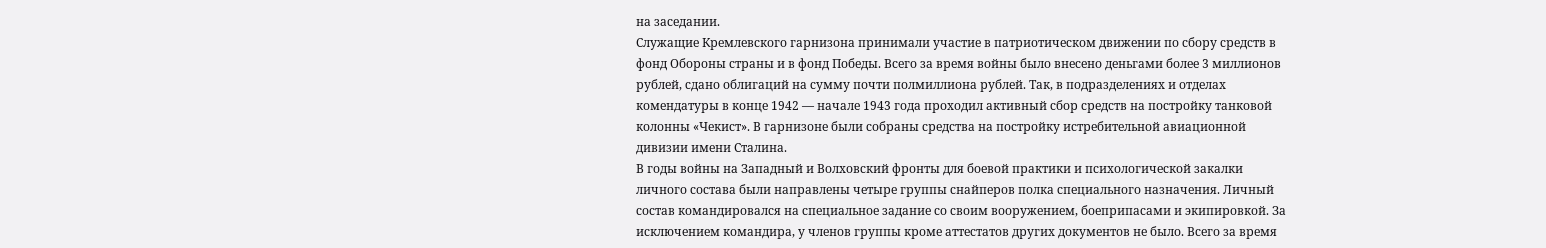на заседании.
Служащие Кремлевского гарнизона принимали участие в патриотическом движении по сбору средств в фонд Обороны страны и в фонд Победы. Всего за время войны было внесено деньгами более 3 миллионов рублей, сдано облигаций на сумму почти полмиллиона рублей. Так, в подразделениях и отделах комендатуры в конце 1942 — начале 1943 года проходил активный сбор средств на постройку танковой колонны «Чекист». В гарнизоне были собраны средства на постройку истребительной авиационной дивизии имени Сталина.
В годы войны на Западный и Волховский фронты для боевой практики и психологической закалки личного состава были направлены четыре группы снайперов полка специального назначения. Личный состав командировался на специальное задание со своим вооружением, боеприпасами и экипировкой. За исключением командира, у членов группы кроме аттестатов других документов не было. Всего за время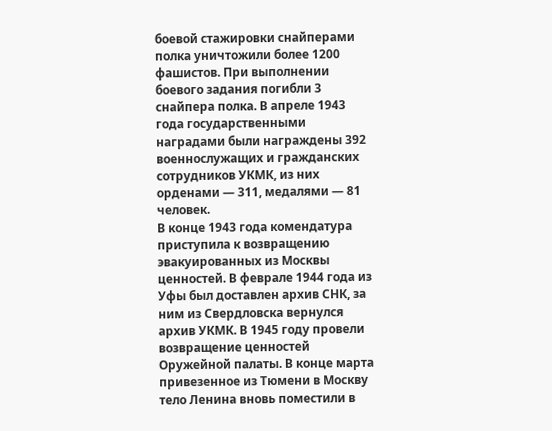боевой стажировки снайперами полка уничтожили более 1200 фашистов. При выполнении боевого задания погибли 3 снайпера полка. В апреле 1943 года государственными наградами были награждены 392 военнослужащих и гражданских сотрудников УКМК, из них орденами — 311, медалями — 81 человек.
В конце 1943 года комендатура приступила к возвращению эвакуированных из Москвы ценностей. В феврале 1944 года из Уфы был доставлен архив СНК, за ним из Свердловска вернулся архив УКМК. В 1945 году провели возвращение ценностей Оружейной палаты. В конце марта привезенное из Тюмени в Москву тело Ленина вновь поместили в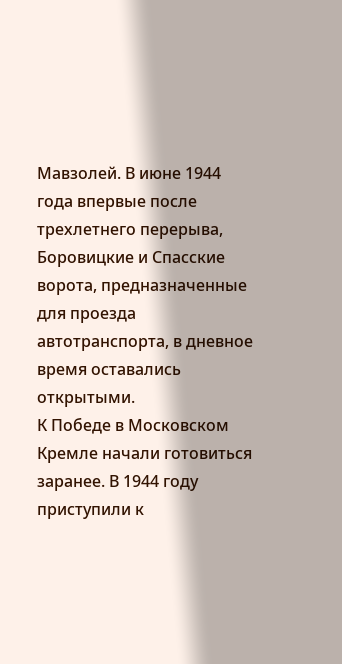Мавзолей. В июне 1944 года впервые после трехлетнего перерыва, Боровицкие и Спасские ворота, предназначенные для проезда автотранспорта, в дневное время оставались открытыми.
К Победе в Московском Кремле начали готовиться заранее. В 1944 году приступили к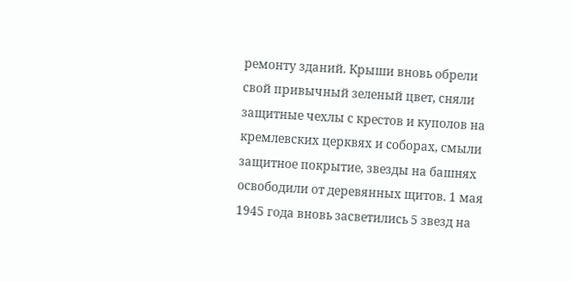ремонту зданий. Крыши вновь обрели свой привычный зеленый цвет, сняли защитные чехлы с крестов и куполов на кремлевских церквях и соборах, смыли защитное покрытие, звезды на башнях освободили от деревянных щитов. 1 мая 1945 года вновь засветились 5 звезд на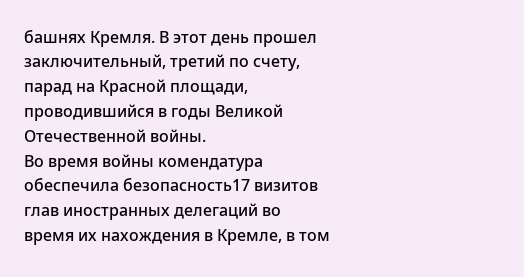башнях Кремля. В этот день прошел заключительный, третий по счету, парад на Красной площади, проводившийся в годы Великой Отечественной войны.
Во время войны комендатура обеспечила безопасность17 визитов глав иностранных делегаций во время их нахождения в Кремле, в том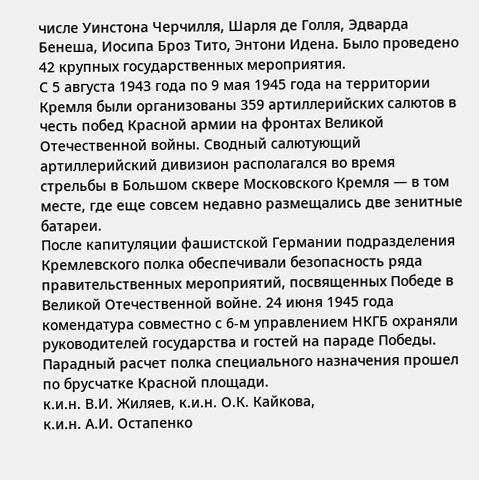числе Уинстона Черчилля, Шарля де Голля, Эдварда Бенеша, Иосипа Броз Тито, Энтони Идена. Было проведено 42 крупных государственных мероприятия.
С 5 августа 1943 года по 9 мая 1945 года на территории Кремля были организованы 359 артиллерийских салютов в честь побед Красной армии на фронтах Великой Отечественной войны. Сводный салютующий артиллерийский дивизион располагался во время стрельбы в Большом сквере Московского Кремля — в том месте, где еще совсем недавно размещались две зенитные батареи.
После капитуляции фашистской Германии подразделения Кремлевского полка обеспечивали безопасность ряда правительственных мероприятий, посвященных Победе в Великой Отечественной войне. 24 июня 1945 года комендатура совместно с 6-м управлением НКГБ охраняли руководителей государства и гостей на параде Победы. Парадный расчет полка специального назначения прошел по брусчатке Красной площади.
к.и.н. В.И. Жиляев, к.и.н. О.К. Кайкова,
к.и.н. А.И. Остапенко